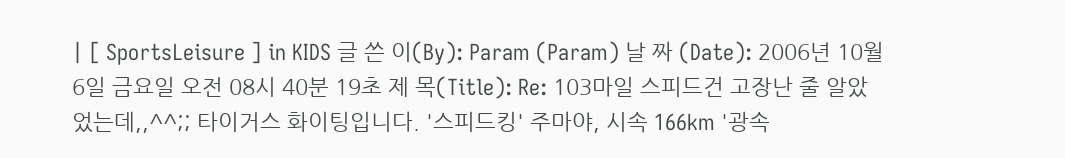| [ SportsLeisure ] in KIDS 글 쓴 이(By): Param (Param) 날 짜 (Date): 2006년 10월 6일 금요일 오전 08시 40분 19초 제 목(Title): Re: 103마일 스피드건 고장난 줄 알았었는데,,^^;; 타이거스 화이팅입니다. '스피드킹' 주마야, 시속 166km '광속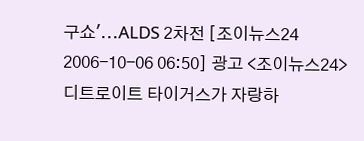구쇼'...ALDS 2차전 [조이뉴스24 2006-10-06 06:50] 광고 <조이뉴스24> 디트로이트 타이거스가 자랑하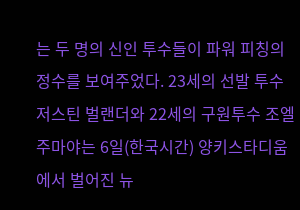는 두 명의 신인 투수들이 파워 피칭의 정수를 보여주었다. 23세의 선발 투수 저스틴 벌랜더와 22세의 구원투수 조엘 주마야는 6일(한국시간) 양키스타디움에서 벌어진 뉴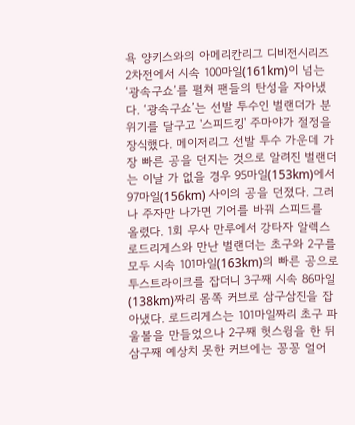욕 양키스와의 아메리칸리그 디비전시리즈 2차전에서 시속 100마일(161km)이 넘는 ‘광속구쇼’를 펼쳐 팬들의 탄성을 자아냈다. ‘광속구쇼’는 선발 투수인 벌랜더가 분위기를 달구고 '스피드킹' 주마야가 절정을 장식했다. 메이저리그 선발 투수 가운데 가장 빠른 공을 던지는 것으로 알려진 벌랜더는 이날 가 없을 경우 95마일(153km)에서 97마일(156km) 사이의 공을 던졌다. 그러나 주자만 나가면 기어를 바꿔 스피드를 올렸다. 1회 무사 만루에서 강타자 알렉스 로드리게스와 만난 벌랜더는 초구와 2구를 모두 시속 101마일(163km)의 빠른 공으로 투스트라이크를 잡더니 3구째 시속 86마일(138km)짜리 몸쪽 커브로 삼구삼진을 잡아냈다. 로드리게스는 101마일짜리 초구 파울볼을 만들었으나 2구째 헛스윙을 한 뒤 삼구째 예상치 못한 커브에는 꽁꽁 얼어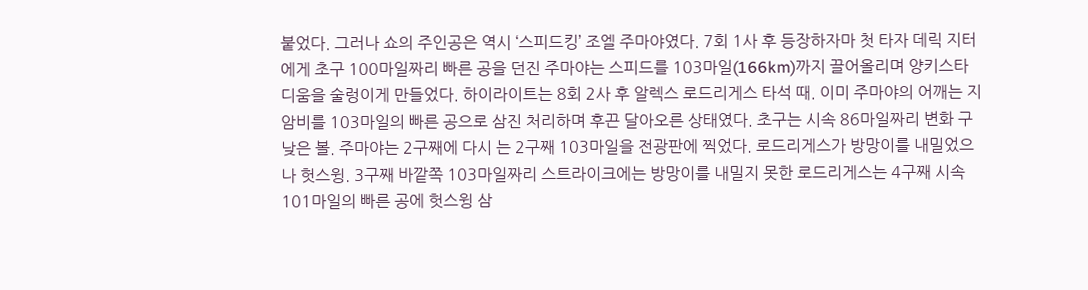붙었다. 그러나 쇼의 주인공은 역시 ‘스피드킹’ 조엘 주마야였다. 7회 1사 후 등장하자마 첫 타자 데릭 지터에게 초구 100마일짜리 빠른 공을 던진 주마야는 스피드를 103마일(166km)까지 끌어올리며 양키스타디움을 술렁이게 만들었다. 하이라이트는 8회 2사 후 알렉스 로드리게스 타석 때. 이미 주마야의 어깨는 지암비를 103마일의 빠른 공으로 삼진 처리하며 후끈 달아오른 상태였다. 초구는 시속 86마일짜리 변화 구 낮은 볼. 주마야는 2구째에 다시 는 2구째 103마일을 전광판에 찍었다. 로드리게스가 방망이를 내밀었으나 헛스윙. 3구째 바깥쪽 103마일짜리 스트라이크에는 방망이를 내밀지 못한 로드리게스는 4구째 시속 101마일의 빠른 공에 헛스윙 삼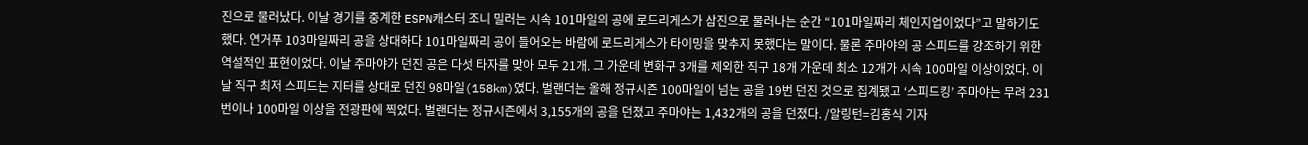진으로 물러났다. 이날 경기를 중계한 ESPN캐스터 조니 밀러는 시속 101마일의 공에 로드리게스가 삼진으로 물러나는 순간 “101마일짜리 체인지업이었다”고 말하기도 했다. 연거푸 103마일짜리 공을 상대하다 101마일짜리 공이 들어오는 바람에 로드리게스가 타이밍을 맞추지 못했다는 말이다. 물론 주마야의 공 스피드를 강조하기 위한 역설적인 표현이었다. 이날 주마야가 던진 공은 다섯 타자를 맞아 모두 21개. 그 가운데 변화구 3개를 제외한 직구 18개 가운데 최소 12개가 시속 100마일 이상이었다. 이날 직구 최저 스피드는 지터를 상대로 던진 98마일(158km)였다. 벌랜더는 올해 정규시즌 100마일이 넘는 공을 19번 던진 것으로 집계됐고 ‘스피드킹’ 주마야는 무려 231번이나 100마일 이상을 전광판에 찍었다. 벌랜더는 정규시즌에서 3,155개의 공을 던졌고 주마야는 1,432개의 공을 던졌다. /알링턴=김홍식 기자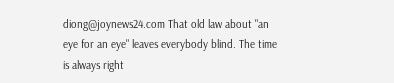diong@joynews24.com That old law about "an eye for an eye" leaves everybody blind. The time is always right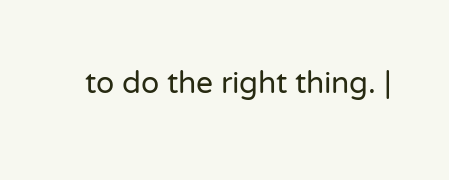to do the right thing. |